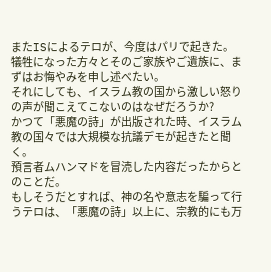またISによるテロが、今度はパリで起きた。
犠牲になった方々とそのご家族やご遺族に、まずはお悔やみを申し述べたい。
それにしても、イスラム教の国から激しい怒りの声が聞こえてこないのはなぜだろうか?
かつて「悪魔の詩」が出版された時、イスラム教の国々では大規模な抗議デモが起きたと聞く。
預言者ムハンマドを冒涜した内容だったからとのことだ。
もしそうだとすれば、神の名や意志を騙って行うテロは、「悪魔の詩」以上に、宗教的にも万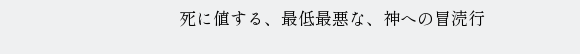死に値する、最低最悪な、神への冒涜行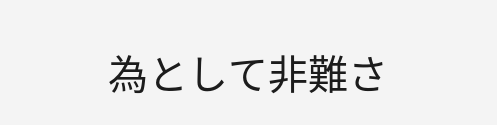為として非難さ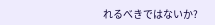れるべきではないか?